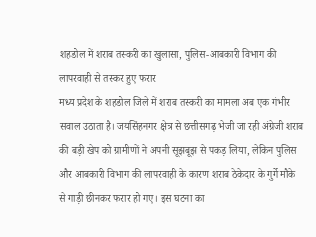शहडोल में शराब तस्करी का खुलासा, पुलिस-आबकारी विभाग की लापरवाही से तस्कर हुए फरार
मध्य प्रदेश के शहडोल जिले में शराब तस्करी का मामला अब एक गंभीर सवाल उठाता है। जयसिंहनगर क्षेत्र से छत्तीसगढ़ भेजी जा रही अंग्रेजी शराब की बड़ी खेप को ग्रामीणों ने अपनी सूझबूझ से पकड़ लिया, लेकिन पुलिस और आबकारी विभाग की लापरवाही के कारण शराब ठेकेदार के गुर्गे मौके से गाड़ी छीनकर फरार हो गए। इस घटना का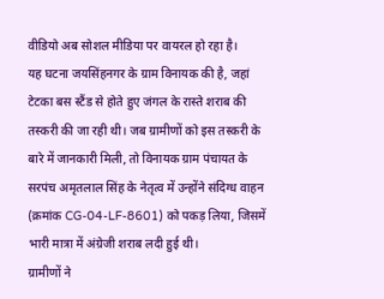वीडियो अब सोशल मीडिया पर वायरल हो रहा है।
यह घटना जयसिंहनगर के ग्राम विनायक की है, जहां टेटका बस स्टैंड से होते हुए जंगल के रास्ते शराब की तस्करी की जा रही थी। जब ग्रामीणों को इस तस्करी के बारे में जानकारी मिली, तो विनायक ग्राम पंचायत के सरपंच अमृतलाल सिंह के नेतृत्व में उन्होंने संदिग्ध वाहन (क्रमांक CG-04-LF-8601) को पकड़ लिया, जिसमें भारी मात्रा में अंग्रेजी शराब लदी हुई थी।
ग्रामीणों ने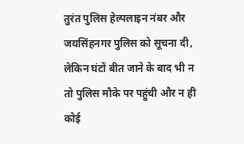तुरंत पुलिस हेल्पलाइन नंबर और जयसिंहनगर पुलिस को सूचना दी, लेकिन घंटों बीत जाने के बाद भी न तो पुलिस मौके पर पहुंची और न ही कोई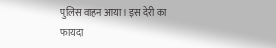पुलिस वाहन आया। इस देरी का फायदा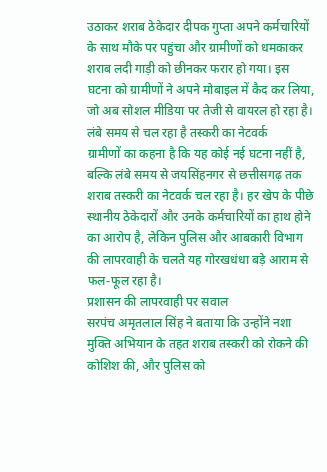उठाकर शराब ठेकेदार दीपक गुप्ता अपने कर्मचारियों के साथ मौके पर पहुंचा और ग्रामीणों को धमकाकर शराब लदी गाड़ी को छीनकर फरार हो गया। इस घटना को ग्रामीणों ने अपने मोबाइल में कैद कर लिया, जो अब सोशल मीडिया पर तेजी से वायरल हो रहा है।
लंबे समय से चल रहा है तस्करी का नेटवर्क
ग्रामीणों का कहना है कि यह कोई नई घटना नहीं है, बल्कि लंबे समय से जयसिंहनगर से छत्तीसगढ़ तक शराब तस्करी का नेटवर्क चल रहा है। हर खेप के पीछे स्थानीय ठेकेदारों और उनके कर्मचारियों का हाथ होने का आरोप है, लेकिन पुलिस और आबकारी विभाग की लापरवाही के चलते यह गोरखधंधा बड़े आराम से फल-फूल रहा है।
प्रशासन की लापरवाही पर सवाल
सरपंच अमृतलाल सिंह ने बताया कि उन्होंने नशा मुक्ति अभियान के तहत शराब तस्करी को रोकने की कोशिश की, और पुलिस को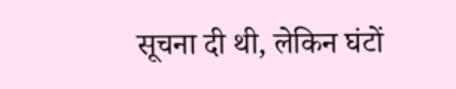सूचना दी थी, लेकिन घंटों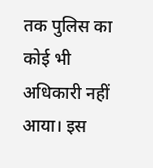तक पुलिस का कोई भी अधिकारी नहीं आया। इस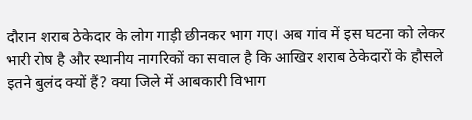दौरान शराब ठेकेदार के लोग गाड़ी छीनकर भाग गए। अब गांव में इस घटना को लेकर भारी रोष है और स्थानीय नागरिकों का सवाल है कि आखिर शराब ठेकेदारों के हौसले इतने बुलंद क्यों हैं? क्या जिले में आबकारी विभाग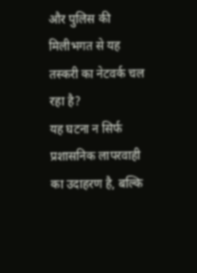और पुलिस की मिलीभगत से यह तस्करी का नेटवर्क चल रहा है?
यह घटना न सिर्फ प्रशासनिक लापरवाही का उदाहरण है, बल्कि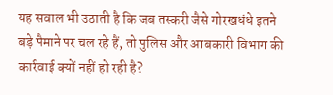यह सवाल भी उठाती है कि जब तस्करी जैसे गोरखधंधे इतने बड़े पैमाने पर चल रहे हैं, तो पुलिस और आबकारी विभाग की कार्रवाई क्यों नहीं हो रही है?